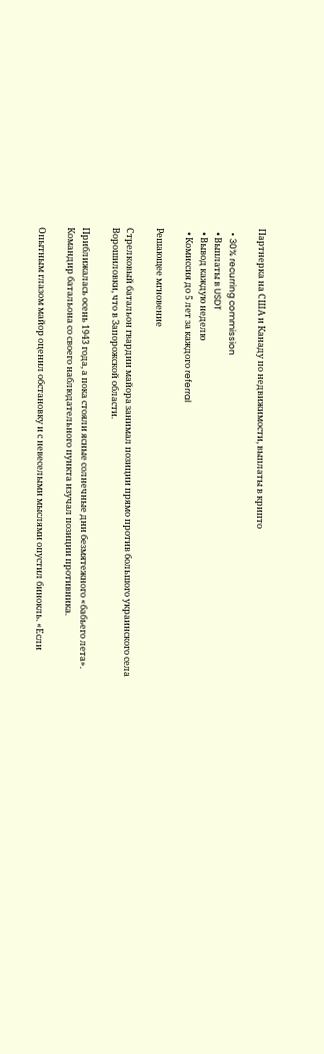Партнерка на США и Канаду по недвижимости, выплаты в крипто

  • 30% recurring commission
  • Выплаты в USDT
  • Вывод каждую неделю
  • Комиссия до 5 лет за каждого referral

Решающее мгновение

Стрелковый батальон гвардии майора занимал позиции прямо против большого украинского села Ворошиловки, что в Запорожской области.

Приближалась осень 1943 года, а пока стояли ясные солнечные дни безмятежного «бабьего лета». Командир батальона со своего наблюдательного пункта изучал позиции противника.

Опытным глазом майор оценил обстановку и с невеселыми мыслями опустил бинокль. «Если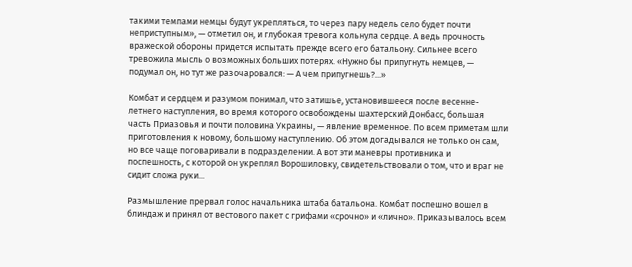такими темпами немцы будут укрепляться, то через пару недель село будет почти неприступным», — отметил он, и глубокая тревога кольнула сердце. А ведь прочность вражеской обороны придется испытать прежде всего его батальону. Сильнее всего тревожила мысль о возможных больших потерях. «Нужно бы припугнуть немцев, — подумал он, но тут же разочаровался: — А чем припугнешь?...»

Комбат и сердцем и разумом понимал, что затишье, установившееся после весенне-летнего наступления, во время которого освобождены шахтерский Донбасс, большая часть Приазовья и почти половина Украины, — явление временное. По всем приметам шли приготовления к новому, большому наступлению. Об этом догадывался не только он сам, но все чаще поговаривали в подразделении. А вот эти маневры противника и поспешность, с которой он укреплял Ворошиловку, свидетельствовали о том, что и враг не сидит сложа руки...

Размышление прервал голос начальника штаба батальона. Комбат поспешно вошел в блиндаж и принял от вестового пакет с грифами «срочно» и «лично». Приказывалось всем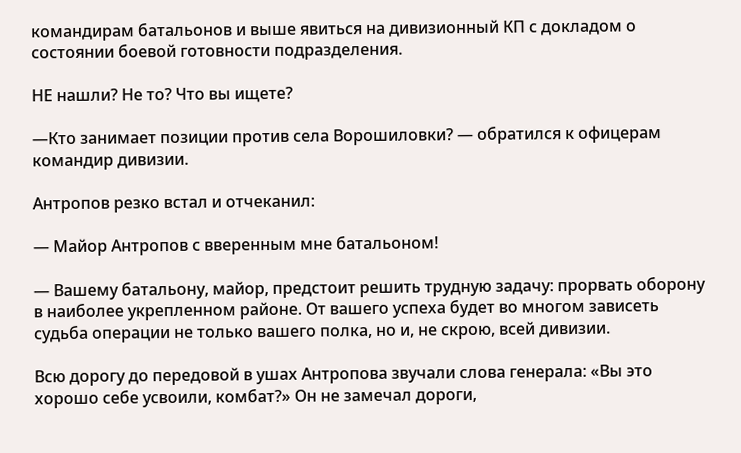командирам батальонов и выше явиться на дивизионный КП с докладом о состоянии боевой готовности подразделения.

НЕ нашли? Не то? Что вы ищете?

—Кто занимает позиции против села Ворошиловки? — обратился к офицерам командир дивизии.

Антропов резко встал и отчеканил:

— Майор Антропов с вверенным мне батальоном!

— Вашему батальону, майор, предстоит решить трудную задачу: прорвать оборону в наиболее укрепленном районе. От вашего успеха будет во многом зависеть судьба операции не только вашего полка, но и, не скрою, всей дивизии.

Всю дорогу до передовой в ушах Антропова звучали слова генерала: «Вы это хорошо себе усвоили, комбат?» Он не замечал дороги,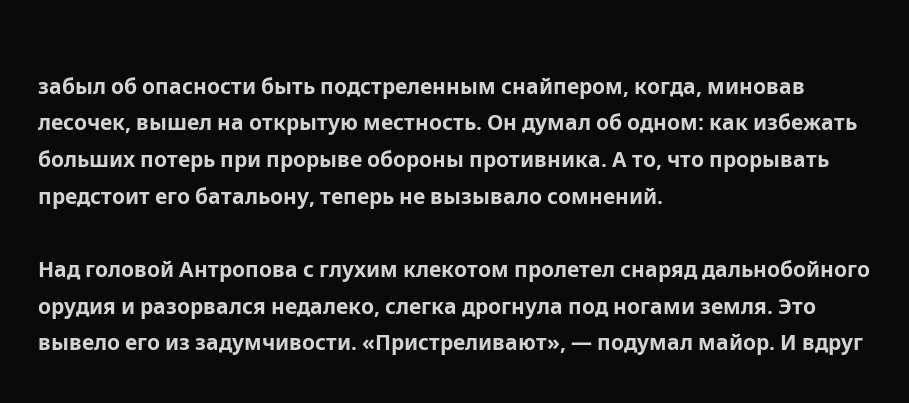забыл об опасности быть подстреленным снайпером, когда, миновав лесочек, вышел на открытую местность. Он думал об одном: как избежать больших потерь при прорыве обороны противника. А то, что прорывать предстоит его батальону, теперь не вызывало сомнений.

Над головой Антропова с глухим клекотом пролетел снаряд дальнобойного орудия и разорвался недалеко, слегка дрогнула под ногами земля. Это вывело его из задумчивости. «Пристреливают», — подумал майор. И вдруг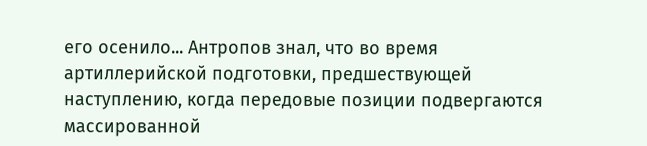его осенило... Антропов знал, что во время артиллерийской подготовки, предшествующей наступлению, когда передовые позиции подвергаются массированной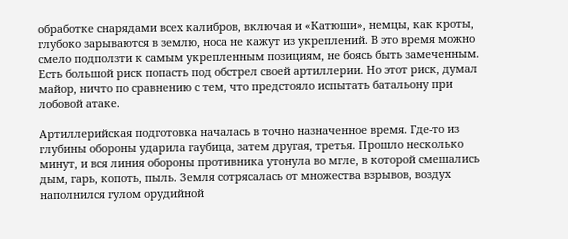обработке снарядами всех калибров, включая и «Катюши», немцы, как кроты, глубоко зарываются в землю, носа не кажут из укреплений. В это время можно смело подползти к самым укрепленным позициям, не боясь быть замеченным. Есть большой риск попасть под обстрел своей артиллерии. Но этот риск, думал майор, ничто по сравнению с тем, что предстояло испытать батальону при лобовой атаке.

Артиллерийская подготовка началась в точно назначенное время. Где-то из глубины обороны ударила гаубица, затем другая, третья. Прошло несколько минут, и вся линия обороны противника утонула во мгле, в которой смешались дым, гарь, копоть, пыль. Земля сотрясалась от множества взрывов, воздух наполнился гулом орудийной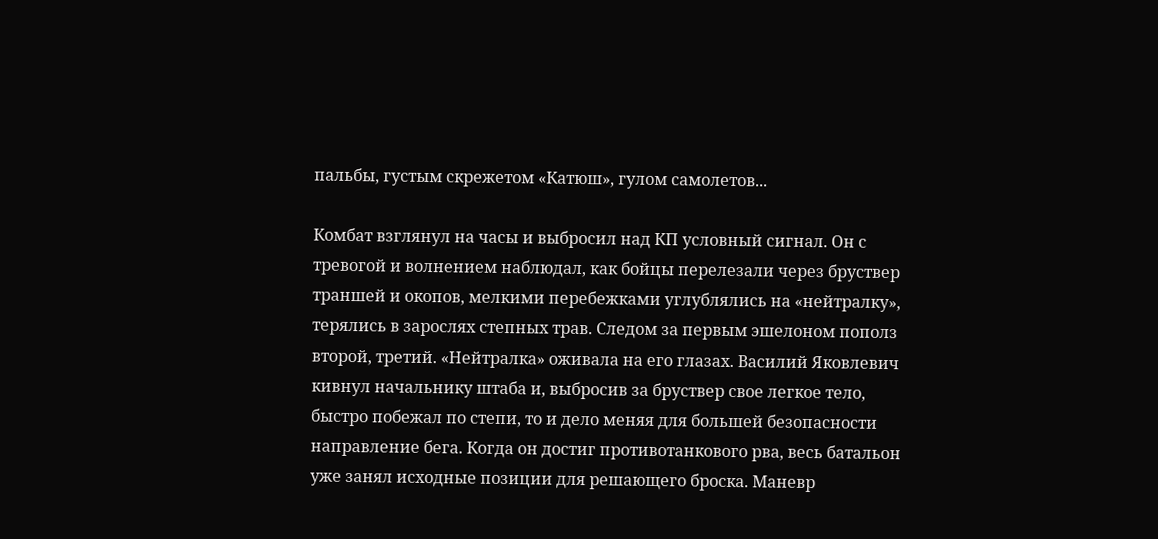пальбы, густым скрежетом «Катюш», гулом самолетов...

Комбат взглянул на часы и выбросил над КП условный сигнал. Он с тревогой и волнением наблюдал, как бойцы перелезали через бруствер траншей и окопов, мелкими перебежками углублялись на «нейтралку», терялись в зарослях степных трав. Следом за первым эшелоном пополз второй, третий. «Нейтралка» оживала на его глазах. Василий Яковлевич кивнул начальнику штаба и, выбросив за бруствер свое легкое тело, быстро побежал по степи, то и дело меняя для большей безопасности направление бега. Когда он достиг противотанкового рва, весь батальон уже занял исходные позиции для решающего броска. Маневр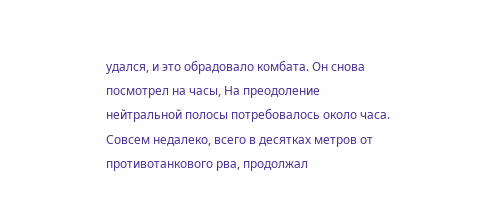удался, и это обрадовало комбата. Он снова посмотрел на часы, На преодоление нейтральной полосы потребовалось около часа. Совсем недалеко, всего в десятках метров от противотанкового рва, продолжал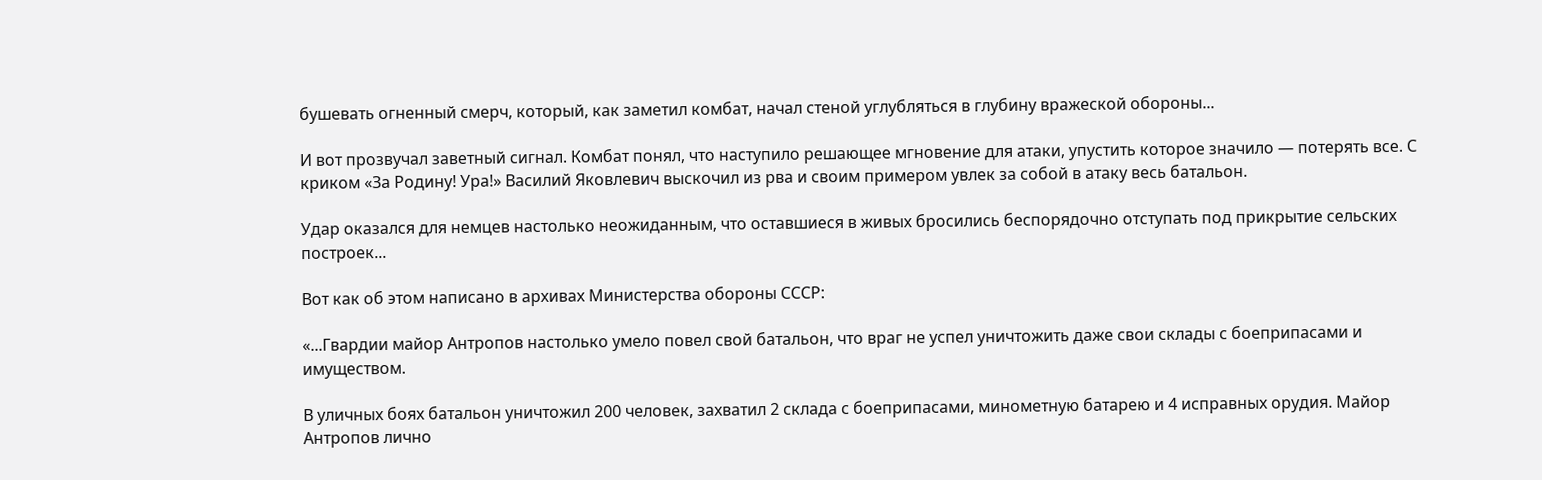бушевать огненный смерч, который, как заметил комбат, начал стеной углубляться в глубину вражеской обороны...

И вот прозвучал заветный сигнал. Комбат понял, что наступило решающее мгновение для атаки, упустить которое значило — потерять все. С криком «За Родину! Ура!» Василий Яковлевич выскочил из рва и своим примером увлек за собой в атаку весь батальон.

Удар оказался для немцев настолько неожиданным, что оставшиеся в живых бросились беспорядочно отступать под прикрытие сельских построек...

Вот как об этом написано в архивах Министерства обороны СССР:

«...Гвардии майор Антропов настолько умело повел свой батальон, что враг не успел уничтожить даже свои склады с боеприпасами и имуществом.

В уличных боях батальон уничтожил 200 человек, захватил 2 склада с боеприпасами, минометную батарею и 4 исправных орудия. Майор Антропов лично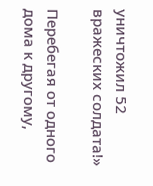уничтожил 52 вражеских солдата!»

Перебегая от одного дома к другому,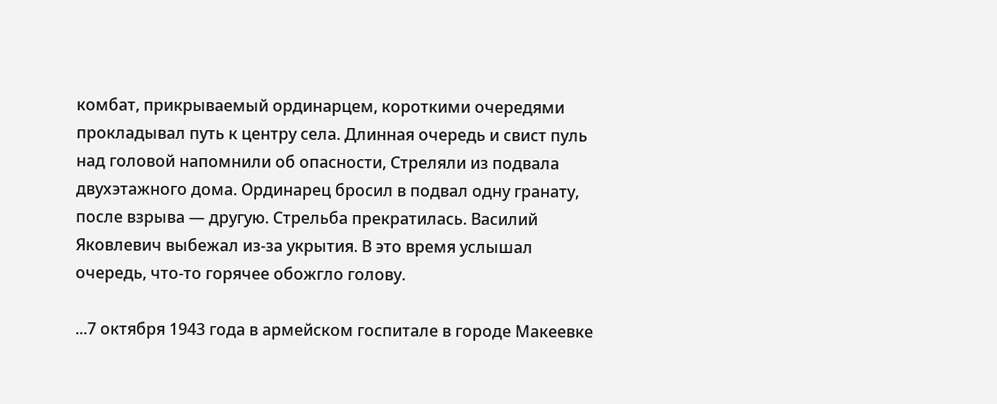комбат, прикрываемый ординарцем, короткими очередями прокладывал путь к центру села. Длинная очередь и свист пуль над головой напомнили об опасности, Стреляли из подвала двухэтажного дома. Ординарец бросил в подвал одну гранату, после взрыва — другую. Стрельба прекратилась. Василий Яковлевич выбежал из-за укрытия. В это время услышал очередь, что-то горячее обожгло голову.

...7 октября 1943 года в армейском госпитале в городе Макеевке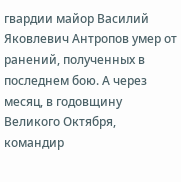гвардии майор Василий Яковлевич Антропов умер от ранений, полученных в последнем бою. А через месяц, в годовщину Великого Октября, командир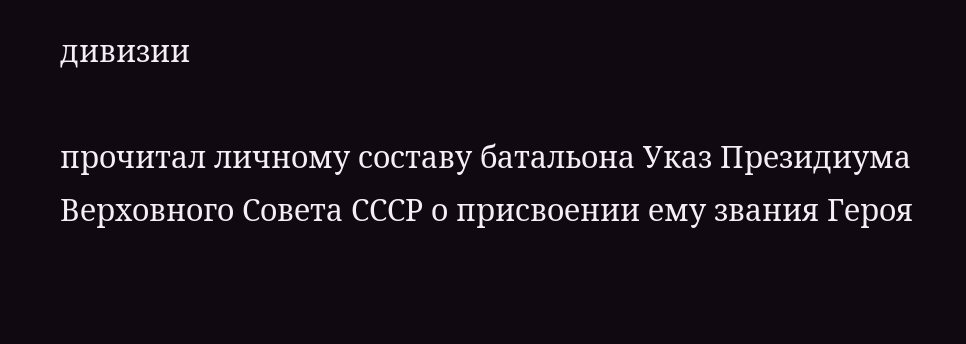дивизии

прочитал личному составу батальона Указ Президиума Верховного Совета СССР о присвоении ему звания Героя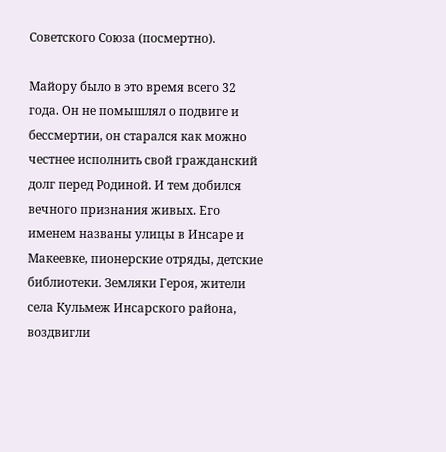Советского Союза (посмертно).

Майору было в это время всего 32 года. Он не помышлял о подвиге и бессмертии, он старался как можно честнее исполнить свой гражданский долг перед Родиной. И тем добился вечного признания живых. Его именем названы улицы в Инсаре и Макеевке, пионерские отряды, детские библиотеки. Земляки Героя, жители села Кульмеж Инсарского района, воздвигли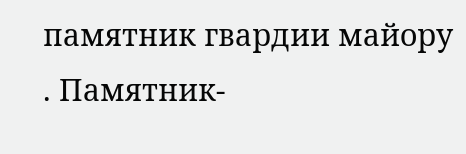памятник гвардии майору . Памятник-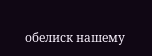обелиск нашему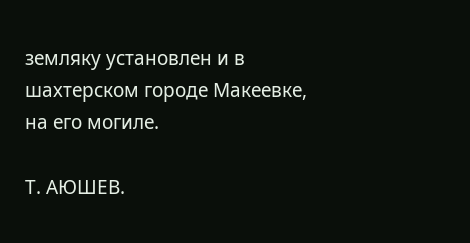земляку установлен и в шахтерском городе Макеевке, на его могиле.

Т. АЮШЕВ.